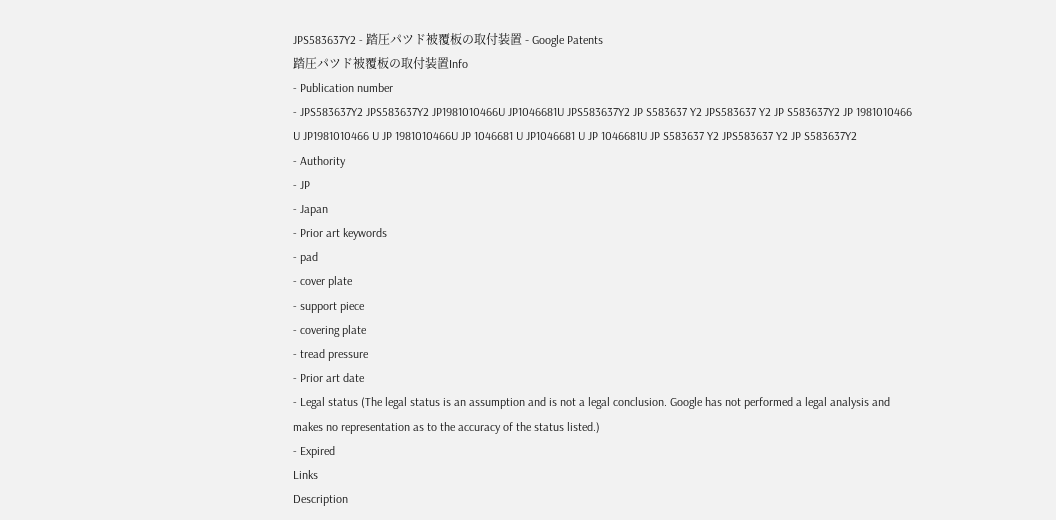JPS583637Y2 - 踏圧パツド被覆板の取付装置 - Google Patents
踏圧パツド被覆板の取付装置Info
- Publication number
- JPS583637Y2 JPS583637Y2 JP1981010466U JP1046681U JPS583637Y2 JP S583637 Y2 JPS583637 Y2 JP S583637Y2 JP 1981010466 U JP1981010466 U JP 1981010466U JP 1046681 U JP1046681 U JP 1046681U JP S583637 Y2 JPS583637 Y2 JP S583637Y2
- Authority
- JP
- Japan
- Prior art keywords
- pad
- cover plate
- support piece
- covering plate
- tread pressure
- Prior art date
- Legal status (The legal status is an assumption and is not a legal conclusion. Google has not performed a legal analysis and makes no representation as to the accuracy of the status listed.)
- Expired
Links
Description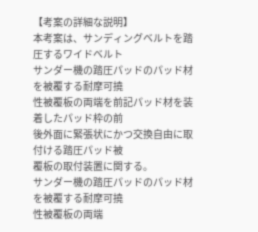【考案の詳細な説明】
本考案は、サンディングベルトを踏圧するワイドベルト
サンダー機の踏圧パッドのパッド材を被覆する耐摩可撓
性被覆板の両端を前記パッド材を装着したパッド枠の前
後外面に緊張状にかつ交換自由に取付ける踏圧パッド被
覆板の取付装置に関する。
サンダー機の踏圧パッドのパッド材を被覆する耐摩可撓
性被覆板の両端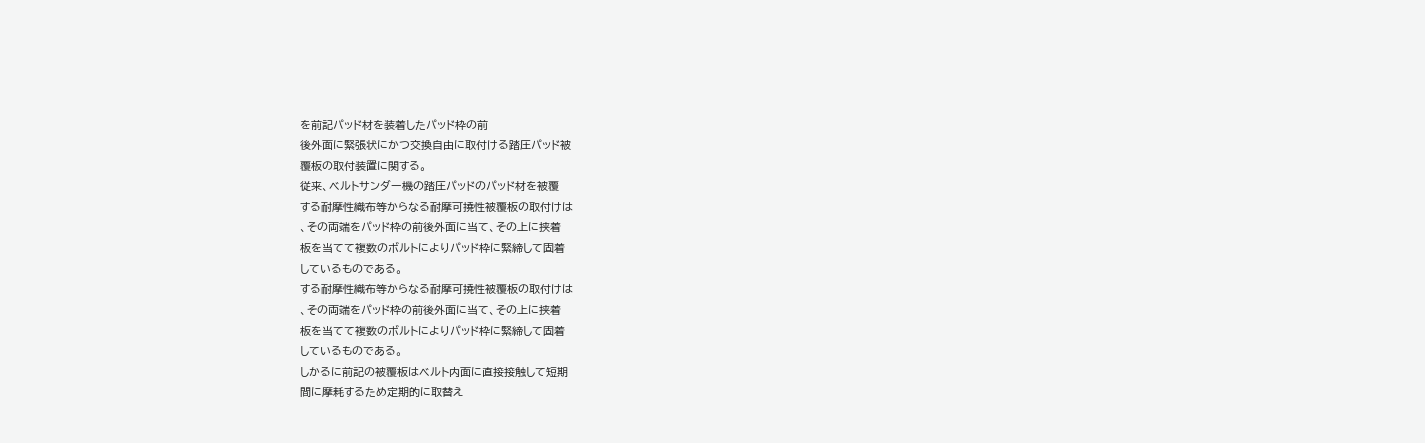を前記パッド材を装着したパッド枠の前
後外面に緊張状にかつ交換自由に取付ける踏圧パッド被
覆板の取付装置に関する。
従来、ベルトサンダー機の踏圧パッドのパッド材を被覆
する耐摩性織布等からなる耐摩可撓性被覆板の取付けは
、その両端をパッド枠の前後外面に当て、その上に挟着
板を当てて複数のボルトによりパッド枠に緊締して固着
しているものである。
する耐摩性織布等からなる耐摩可撓性被覆板の取付けは
、その両端をパッド枠の前後外面に当て、その上に挟着
板を当てて複数のボルトによりパッド枠に緊締して固着
しているものである。
しかるに前記の被覆板はベルト内面に直接接触して短期
間に摩耗するため定期的に取替え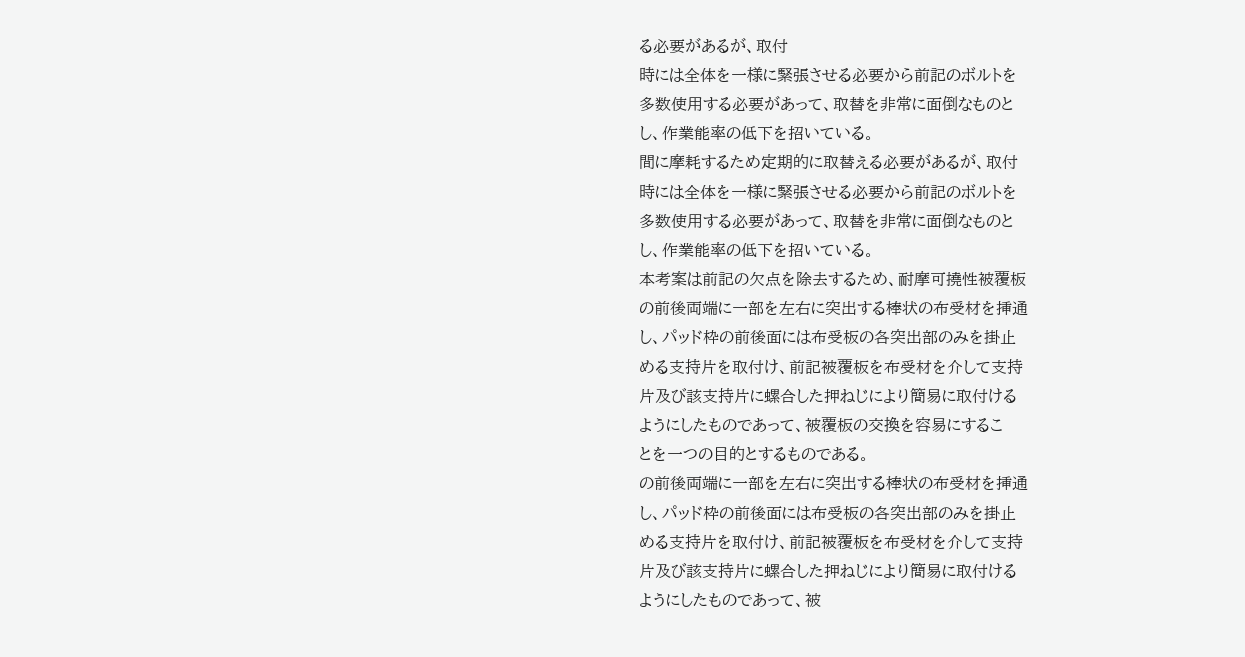る必要があるが、取付
時には全体を一様に緊張させる必要から前記のボルトを
多数使用する必要があって、取替を非常に面倒なものと
し、作業能率の低下を招いている。
間に摩耗するため定期的に取替える必要があるが、取付
時には全体を一様に緊張させる必要から前記のボルトを
多数使用する必要があって、取替を非常に面倒なものと
し、作業能率の低下を招いている。
本考案は前記の欠点を除去するため、耐摩可撓性被覆板
の前後両端に一部を左右に突出する棒状の布受材を挿通
し、パッド枠の前後面には布受板の各突出部のみを掛止
める支持片を取付け、前記被覆板を布受材を介して支持
片及び該支持片に螺合した押ねじにより簡易に取付ける
ようにしたものであって、被覆板の交換を容易にするこ
とを一つの目的とするものである。
の前後両端に一部を左右に突出する棒状の布受材を挿通
し、パッド枠の前後面には布受板の各突出部のみを掛止
める支持片を取付け、前記被覆板を布受材を介して支持
片及び該支持片に螺合した押ねじにより簡易に取付ける
ようにしたものであって、被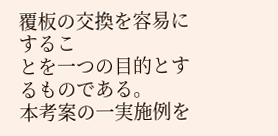覆板の交換を容易にするこ
とを一つの目的とするものである。
本考案の一実施例を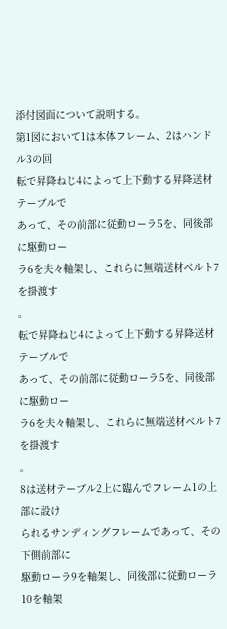添付図面について説明する。
第1図において1は本体フレーム、2はハンドル3の回
転で昇降ねじ4によって上下動する昇降送材テーブルで
あって、その前部に従動ローラ5を、同後部に駆動ロー
ラ6を夫々軸架し、これらに無端送材ベルト7を掛渡す
。
転で昇降ねじ4によって上下動する昇降送材テーブルで
あって、その前部に従動ローラ5を、同後部に駆動ロー
ラ6を夫々軸架し、これらに無端送材ベルト7を掛渡す
。
8は送材テーブル2上に臨んでフレーム1の上部に設け
られるサンディングフレームであって、その下側前部に
駆動ローラ9を軸架し、同後部に従動ローラ10を軸架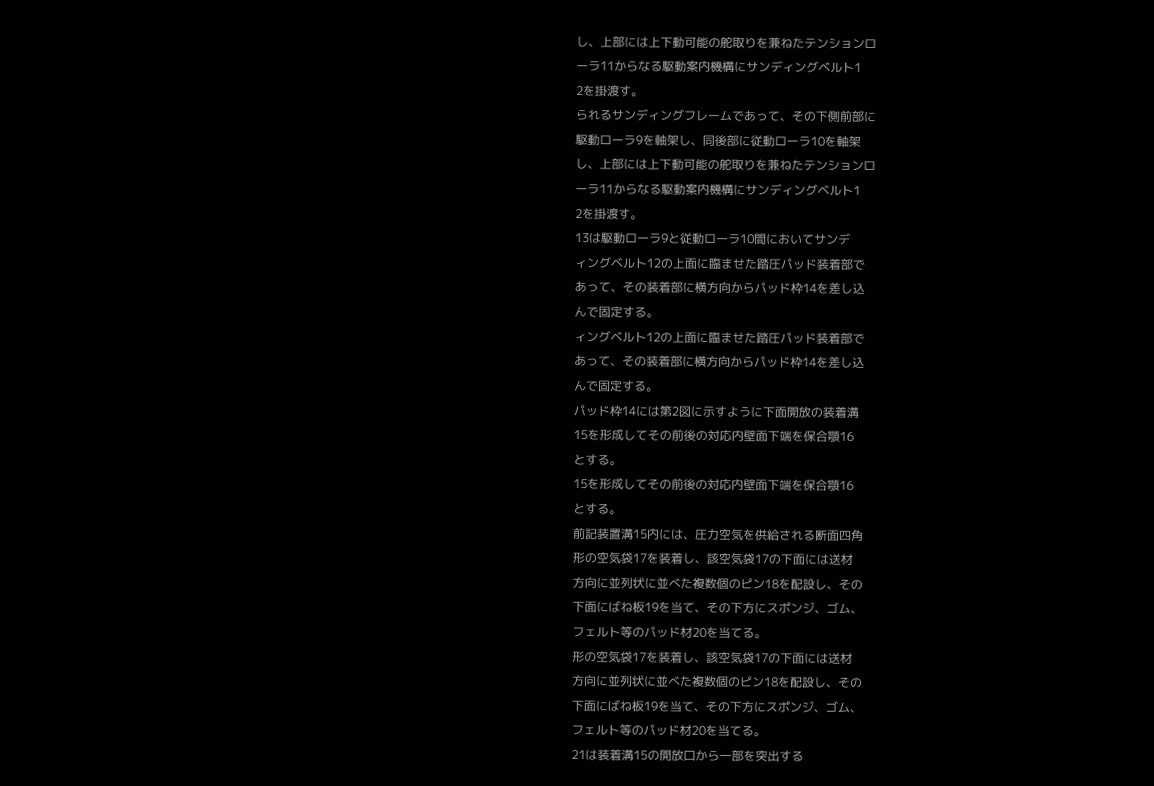し、上部には上下動可能の舵取りを兼ねたテンションロ
ーラ11からなる駆動案内機構にサンディングベルト1
2を掛渡す。
られるサンディングフレームであって、その下側前部に
駆動ローラ9を軸架し、同後部に従動ローラ10を軸架
し、上部には上下動可能の舵取りを兼ねたテンションロ
ーラ11からなる駆動案内機構にサンディングベルト1
2を掛渡す。
13は駆動ローラ9と従動ローラ10間においてサンデ
ィングベルト12の上面に臨ませた踏圧パッド装着部で
あって、その装着部に横方向からパッド枠14を差し込
んで固定する。
ィングベルト12の上面に臨ませた踏圧パッド装着部で
あって、その装着部に横方向からパッド枠14を差し込
んで固定する。
パッド枠14には第2図に示すように下面開放の装着溝
15を形成してその前後の対応内壁面下端を保合顎16
とする。
15を形成してその前後の対応内壁面下端を保合顎16
とする。
前記装置溝15内には、圧力空気を供給される断面四角
形の空気袋17を装着し、該空気袋17の下面には送材
方向に並列状に並べた複数個のピン18を配設し、その
下面にばね板19を当て、その下方にスポンジ、ゴム、
フェルト等のパッド材20を当てる。
形の空気袋17を装着し、該空気袋17の下面には送材
方向に並列状に並べた複数個のピン18を配設し、その
下面にばね板19を当て、その下方にスポンジ、ゴム、
フェルト等のパッド材20を当てる。
21は装着溝15の開放口から一部を突出する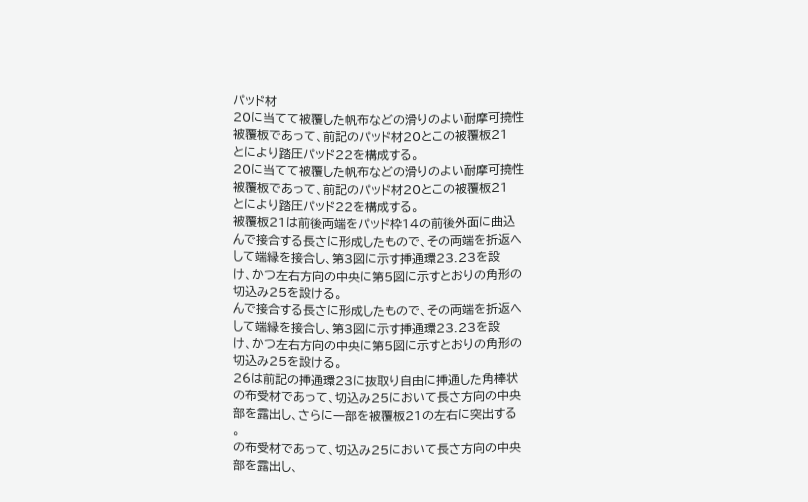パッド材
20に当てて被覆した帆布などの滑りのよい耐摩可撓性
被覆板であって、前記のパッド材20とこの被覆板21
とにより踏圧パッド22を構成する。
20に当てて被覆した帆布などの滑りのよい耐摩可撓性
被覆板であって、前記のパッド材20とこの被覆板21
とにより踏圧パッド22を構成する。
被覆板21は前後両端をパッド枠14の前後外面に曲込
んで接合する長さに形成したもので、その両端を折返へ
して端縁を接合し、第3図に示す挿通環23.23を設
け、かつ左右方向の中央に第5図に示すとおりの角形の
切込み25を設ける。
んで接合する長さに形成したもので、その両端を折返へ
して端縁を接合し、第3図に示す挿通環23.23を設
け、かつ左右方向の中央に第5図に示すとおりの角形の
切込み25を設ける。
26は前記の挿通環23に抜取り自由に挿通した角棒状
の布受材であって、切込み25において長さ方向の中央
部を露出し、さらに一部を被覆板21の左右に突出する
。
の布受材であって、切込み25において長さ方向の中央
部を露出し、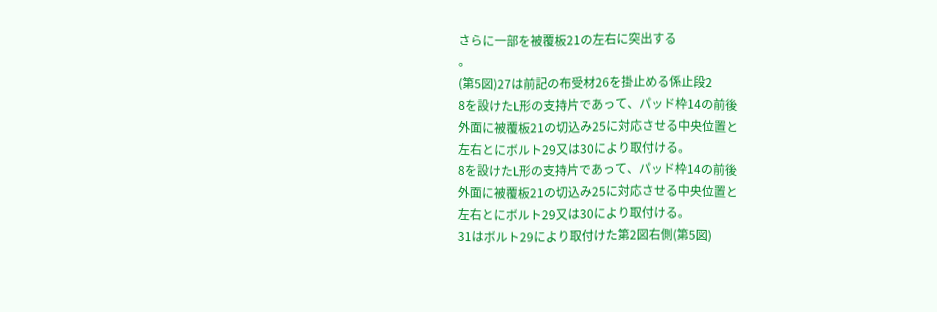さらに一部を被覆板21の左右に突出する
。
(第5図)27は前記の布受材26を掛止める係止段2
8を設けたL形の支持片であって、パッド枠14の前後
外面に被覆板21の切込み25に対応させる中央位置と
左右とにボルト29又は30により取付ける。
8を設けたL形の支持片であって、パッド枠14の前後
外面に被覆板21の切込み25に対応させる中央位置と
左右とにボルト29又は30により取付ける。
31はボルト29により取付けた第2図右側(第5図)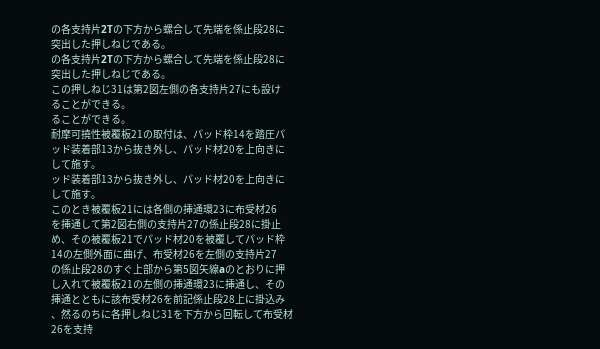の各支持片2Tの下方から螺合して先端を係止段28に
突出した押しねじである。
の各支持片2Tの下方から螺合して先端を係止段28に
突出した押しねじである。
この押しねじ31は第2図左側の各支持片27にも設け
ることができる。
ることができる。
耐摩可撓性被覆板21の取付は、パッド枠14を踏圧パ
ッド装着部13から抜き外し、パッド材20を上向きに
して施す。
ッド装着部13から抜き外し、パッド材20を上向きに
して施す。
このとき被覆板21には各側の挿通環23に布受材26
を挿通して第2図右側の支持片27の係止段28に掛止
め、その被覆板21でパッド材20を被覆してパッド枠
14の左側外面に曲げ、布受材26を左側の支持片27
の係止段28のすぐ上部から第5図矢線aのとおりに押
し入れて被覆板21の左側の挿通環23に挿通し、その
挿通とともに該布受材26を前記係止段28上に掛込み
、然るのちに各押しねじ31を下方から回転して布受材
26を支持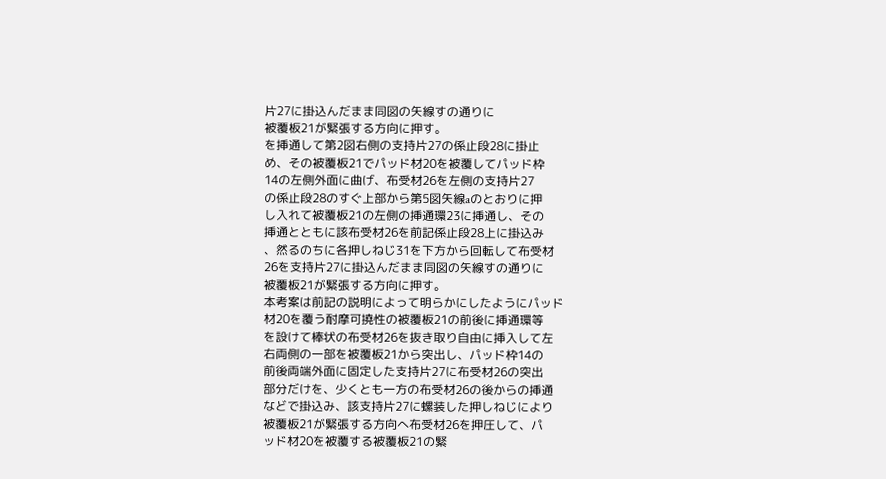片27に掛込んだまま同図の矢線すの通りに
被覆板21が緊張する方向に押す。
を挿通して第2図右側の支持片27の係止段28に掛止
め、その被覆板21でパッド材20を被覆してパッド枠
14の左側外面に曲げ、布受材26を左側の支持片27
の係止段28のすぐ上部から第5図矢線aのとおりに押
し入れて被覆板21の左側の挿通環23に挿通し、その
挿通とともに該布受材26を前記係止段28上に掛込み
、然るのちに各押しねじ31を下方から回転して布受材
26を支持片27に掛込んだまま同図の矢線すの通りに
被覆板21が緊張する方向に押す。
本考案は前記の説明によって明らかにしたようにパッド
材20を覆う耐摩可撓性の被覆板21の前後に挿通環等
を設けて棒状の布受材26を抜き取り自由に挿入して左
右両側の一部を被覆板21から突出し、パッド枠14の
前後両端外面に固定した支持片27に布受材26の突出
部分だけを、少くとも一方の布受材26の後からの挿通
などで掛込み、該支持片27に螺装した押しねじにより
被覆板21が緊張する方向へ布受材26を押圧して、パ
ッド材20を被覆する被覆板21の緊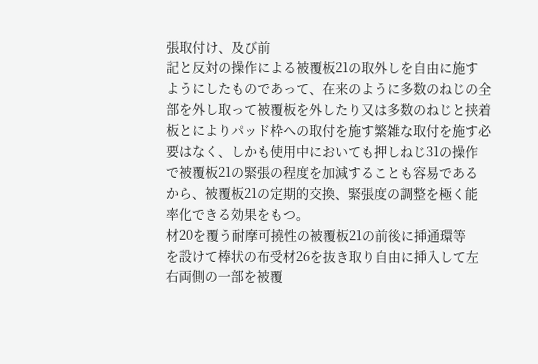張取付け、及び前
記と反対の操作による被覆板21の取外しを自由に施す
ようにしたものであって、在来のように多数のねじの全
部を外し取って被覆板を外したり又は多数のねじと挟着
板とによりパッド枠への取付を施す繁雑な取付を施す必
要はなく、しかも使用中においても押しねじ31の操作
で被覆板21の緊張の程度を加減することも容易である
から、被覆板21の定期的交換、緊張度の調整を極く能
率化できる効果をもつ。
材20を覆う耐摩可撓性の被覆板21の前後に挿通環等
を設けて棒状の布受材26を抜き取り自由に挿入して左
右両側の一部を被覆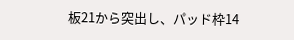板21から突出し、パッド枠14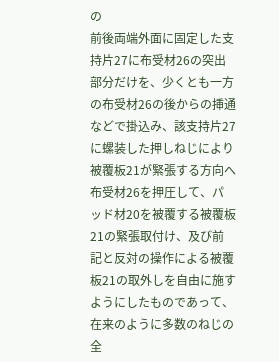の
前後両端外面に固定した支持片27に布受材26の突出
部分だけを、少くとも一方の布受材26の後からの挿通
などで掛込み、該支持片27に螺装した押しねじにより
被覆板21が緊張する方向へ布受材26を押圧して、パ
ッド材20を被覆する被覆板21の緊張取付け、及び前
記と反対の操作による被覆板21の取外しを自由に施す
ようにしたものであって、在来のように多数のねじの全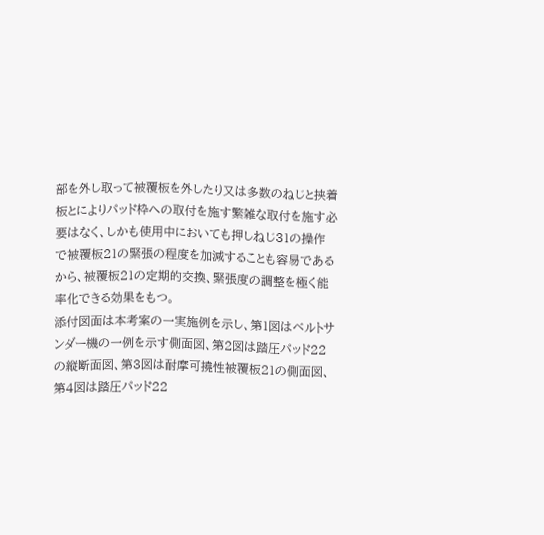部を外し取って被覆板を外したり又は多数のねじと挟着
板とによりパッド枠への取付を施す繁雑な取付を施す必
要はなく、しかも使用中においても押しねじ31の操作
で被覆板21の緊張の程度を加減することも容易である
から、被覆板21の定期的交換、緊張度の調整を極く能
率化できる効果をもつ。
添付図面は本考案の一実施例を示し、第1図はベルトサ
ンダー機の一例を示す側面図、第2図は踏圧パッド22
の縦断面図、第3図は耐摩可撓性被覆板21の側面図、
第4図は踏圧パッド22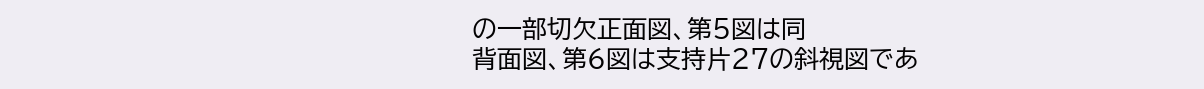の一部切欠正面図、第5図は同
背面図、第6図は支持片27の斜視図であ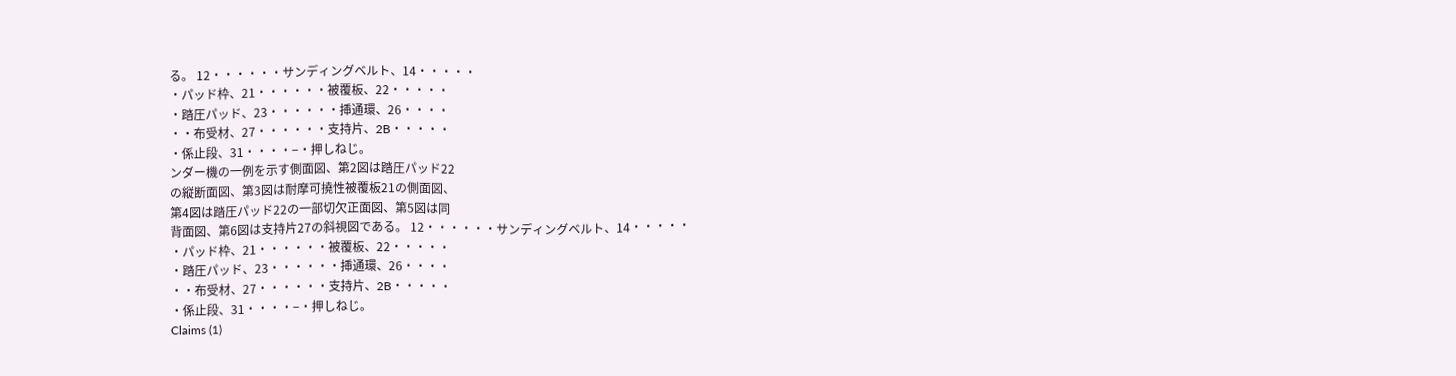る。 12・・・・・・サンディングベルト、14・・・・・
・パッド枠、21・・・・・・被覆板、22・・・・・
・踏圧パッド、23・・・・・・挿通環、26・・・・
・・布受材、27・・・・・・支持片、2B・・・・・
・係止段、31・・・・−・押しねじ。
ンダー機の一例を示す側面図、第2図は踏圧パッド22
の縦断面図、第3図は耐摩可撓性被覆板21の側面図、
第4図は踏圧パッド22の一部切欠正面図、第5図は同
背面図、第6図は支持片27の斜視図である。 12・・・・・・サンディングベルト、14・・・・・
・パッド枠、21・・・・・・被覆板、22・・・・・
・踏圧パッド、23・・・・・・挿通環、26・・・・
・・布受材、27・・・・・・支持片、2B・・・・・
・係止段、31・・・・−・押しねじ。
Claims (1)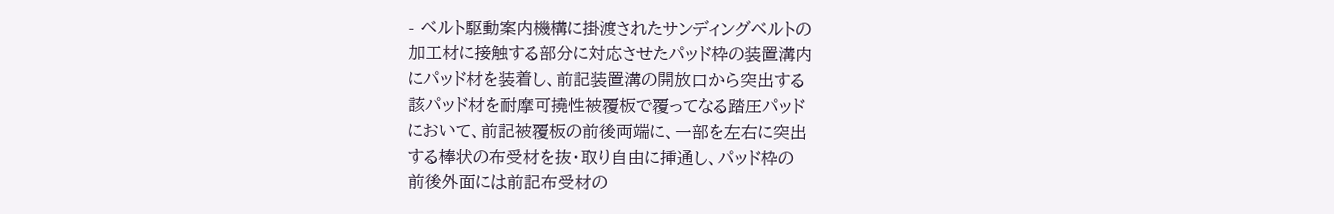- ベルト駆動案内機構に掛渡されたサンディングベルトの
加工材に接触する部分に対応させたパッド枠の装置溝内
にパッド材を装着し、前記装置溝の開放口から突出する
該パッド材を耐摩可撓性被覆板で覆ってなる踏圧パッド
において、前記被覆板の前後両端に、一部を左右に突出
する棒状の布受材を抜・取り自由に挿通し、パッド枠の
前後外面には前記布受材の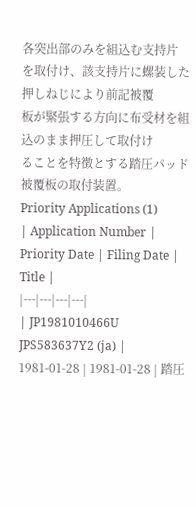各突出部のみを組込む支持片
を取付け、該支持片に螺装した押しねじにより前記被覆
板が緊張する方向に布受材を組込のまま押圧して取付け
ることを特徴とする踏圧パッド被覆板の取付装置。
Priority Applications (1)
| Application Number | Priority Date | Filing Date | Title |
|---|---|---|---|
| JP1981010466U JPS583637Y2 (ja) | 1981-01-28 | 1981-01-28 | 踏圧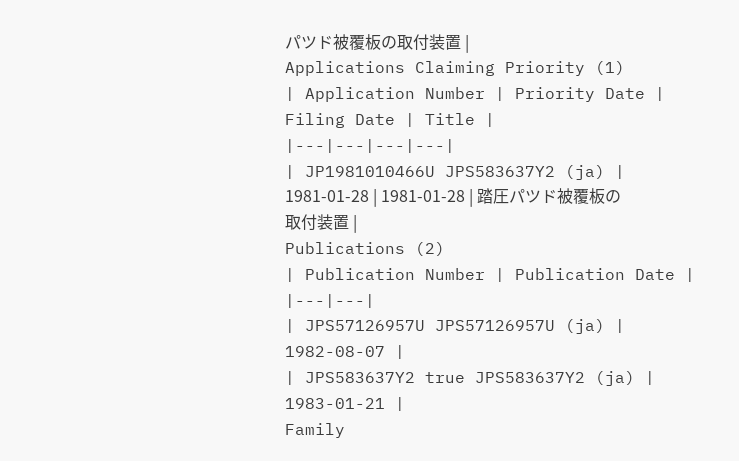パツド被覆板の取付装置 |
Applications Claiming Priority (1)
| Application Number | Priority Date | Filing Date | Title |
|---|---|---|---|
| JP1981010466U JPS583637Y2 (ja) | 1981-01-28 | 1981-01-28 | 踏圧パツド被覆板の取付装置 |
Publications (2)
| Publication Number | Publication Date |
|---|---|
| JPS57126957U JPS57126957U (ja) | 1982-08-07 |
| JPS583637Y2 true JPS583637Y2 (ja) | 1983-01-21 |
Family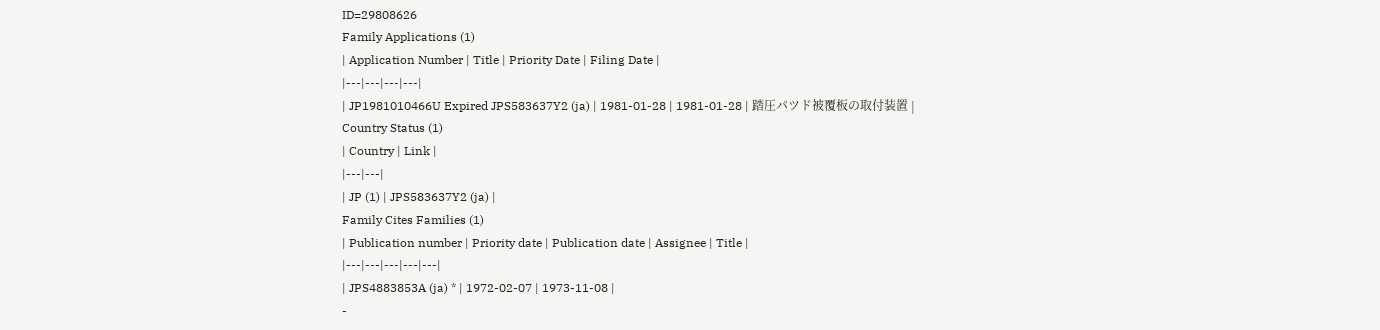ID=29808626
Family Applications (1)
| Application Number | Title | Priority Date | Filing Date |
|---|---|---|---|
| JP1981010466U Expired JPS583637Y2 (ja) | 1981-01-28 | 1981-01-28 | 踏圧パツド被覆板の取付装置 |
Country Status (1)
| Country | Link |
|---|---|
| JP (1) | JPS583637Y2 (ja) |
Family Cites Families (1)
| Publication number | Priority date | Publication date | Assignee | Title |
|---|---|---|---|---|
| JPS4883853A (ja) * | 1972-02-07 | 1973-11-08 |
-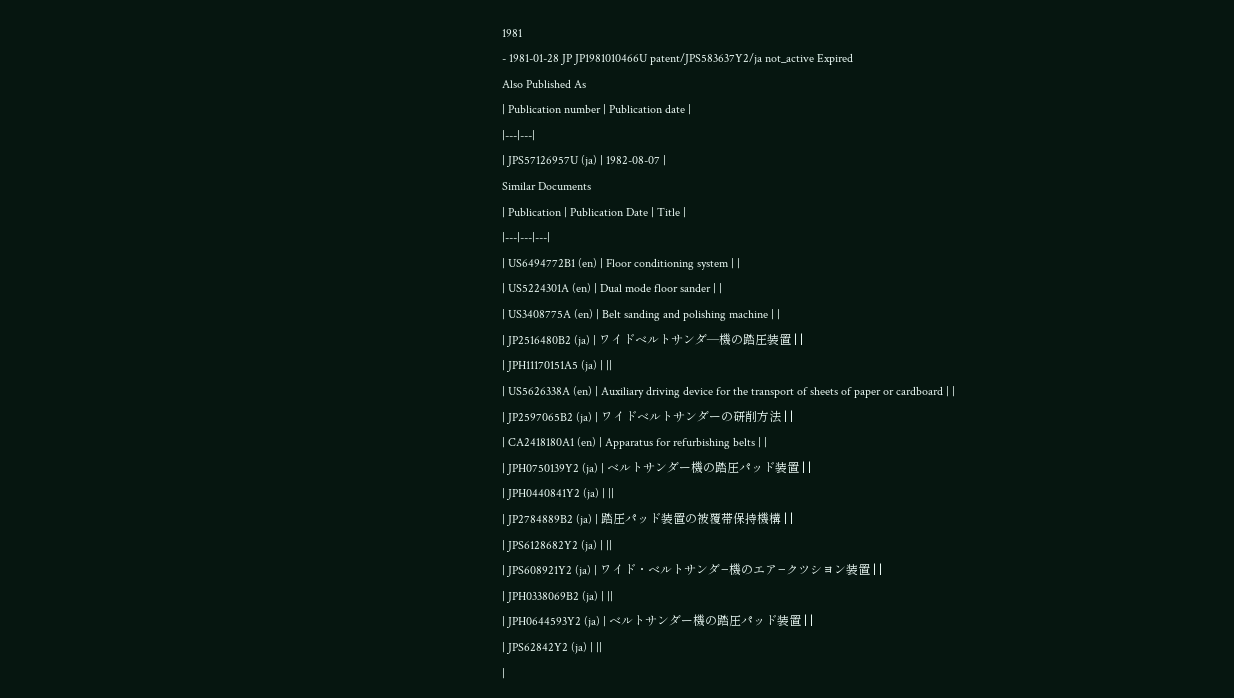1981
- 1981-01-28 JP JP1981010466U patent/JPS583637Y2/ja not_active Expired
Also Published As
| Publication number | Publication date |
|---|---|
| JPS57126957U (ja) | 1982-08-07 |
Similar Documents
| Publication | Publication Date | Title |
|---|---|---|
| US6494772B1 (en) | Floor conditioning system | |
| US5224301A (en) | Dual mode floor sander | |
| US3408775A (en) | Belt sanding and polishing machine | |
| JP2516480B2 (ja) | ワイドベルトサンダ―機の踏圧装置 | |
| JPH11170151A5 (ja) | ||
| US5626338A (en) | Auxiliary driving device for the transport of sheets of paper or cardboard | |
| JP2597065B2 (ja) | ワイドベルトサンダーの研削方法 | |
| CA2418180A1 (en) | Apparatus for refurbishing belts | |
| JPH0750139Y2 (ja) | ベルトサンダー機の踏圧パッド装置 | |
| JPH0440841Y2 (ja) | ||
| JP2784889B2 (ja) | 踏圧パッド装置の被覆帯保持機構 | |
| JPS6128682Y2 (ja) | ||
| JPS608921Y2 (ja) | ワイド・ベルトサンダ−機のエア−クツシヨン装置 | |
| JPH0338069B2 (ja) | ||
| JPH0644593Y2 (ja) | ベルトサンダー機の踏圧パッド装置 | |
| JPS62842Y2 (ja) | ||
|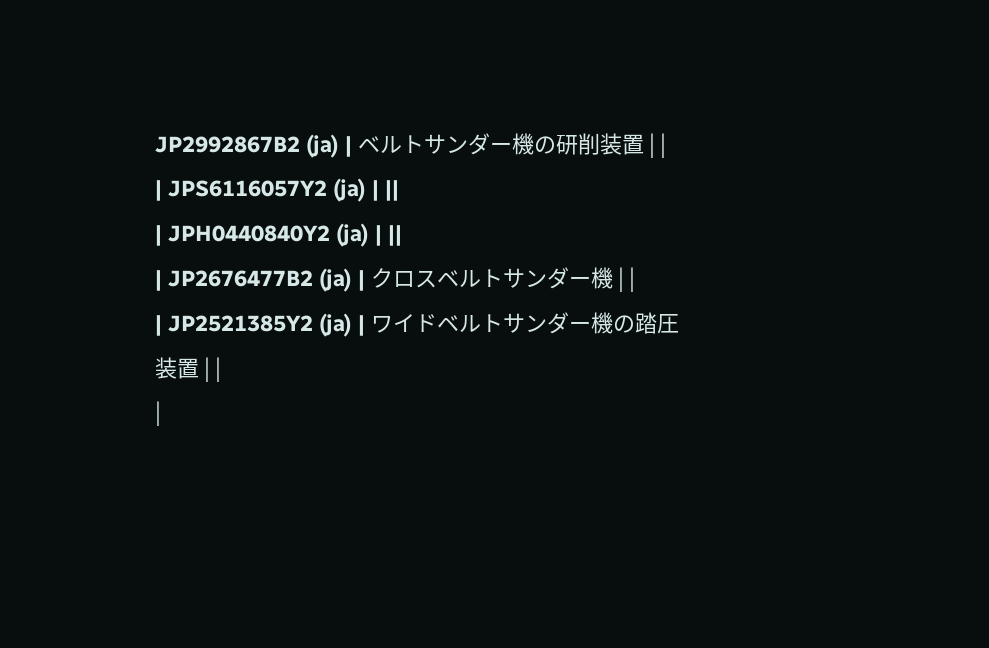JP2992867B2 (ja) | ベルトサンダー機の研削装置 | |
| JPS6116057Y2 (ja) | ||
| JPH0440840Y2 (ja) | ||
| JP2676477B2 (ja) | クロスベルトサンダー機 | |
| JP2521385Y2 (ja) | ワイドベルトサンダー機の踏圧装置 | |
|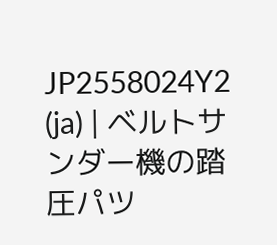JP2558024Y2 (ja) | ベルトサンダー機の踏圧パツ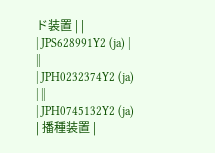ド装置 | |
| JPS628991Y2 (ja) | ||
| JPH0232374Y2 (ja) | ||
| JPH0745132Y2 (ja) | 播種装置 |